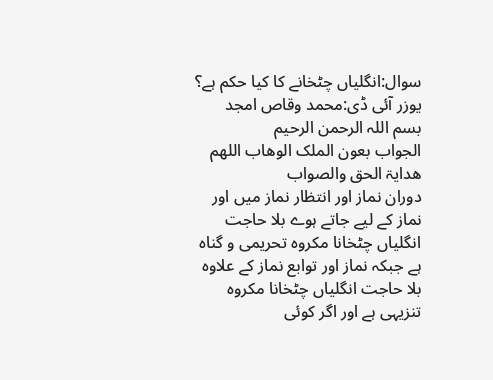سوال:انگلیاں چٹخانے کا کیا حکم ہے؟
یوزر آئی ڈی:محمد وقاص امجد
بسم اللہ الرحمن الرحیم
الجواب بعون الملک الوھاب اللھم ھدایۃ الحق والصواب
دوران نماز اور انتظار نماز میں اور نماز کے لیے جاتے ہوے بلا حاجت انگلیاں چٹخانا مکروہ تحریمی و گناہ ہے جبکہ نماز اور توابع نماز کے علاوہ بلا حاجت انگلیاں چٹخانا مکروہ تنزیہی ہے اور اگر کوئی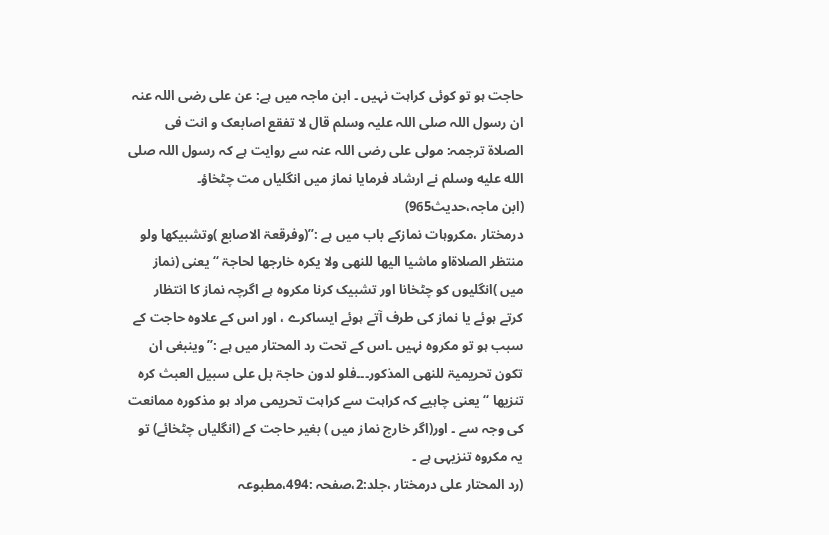حاجت ہو تو کوئی کراہت نہیں ۔ ابن ماجہ میں ہے: عن علی رضی اللہ عنہ ان رسول اللہ صلی اللہ علیہ وسلم قال لا تفقع اصابعک و انت فی الصلاۃ ترجمہ: مولی علی رضی اللہ عنہ سے روایت ہے کہ رسول اللہ صلى الله عليه وسلم نے ارشاد فرمایا نماز میں انگلیاں مت چٹخاؤ۔
(ابن ماجہ،حدیث965)
درمختار ،مکروہات نمازکے باب میں ہے :’’(وفرقعۃ الاصابع )وتشبیکھا ولو منتظر الصلاۃاو ماشیا الیھا للنھی ولا یکرہ خارجھا لحاجۃ ‘‘ یعنی (نماز میں )انگلیوں کو چٹخانا اور تشبیک کرنا مکروہ ہے اگرچہ نماز کا انتظار کرتے ہوئے یا نماز کی طرف آتے ہوئے ایساکرے ، اور اس کے علاوہ حاجت کے سبب ہو تو مکروہ نہیں ۔اس کے تحت رد المحتار میں ہے :’’وینبغی ان تکون تحریمیۃ للنھی المذکور۔۔۔فلو لدون حاجۃ بل علی سبیل العبث کرہ تنزیھا ‘‘ یعنی چاہیے کہ کراہت سے کراہت تحریمی مراد ہو مذکورہ ممانعت کی وجہ سے ۔ اور(اگر خارج نماز میں ) بغیر حاجت کے (انگلیاں چٹخائے) تو یہ مکروہ تنزیہی ہے ۔
(رد المحتار علی درمختار ،جلد:2،صفحہ :494،مطبوعہ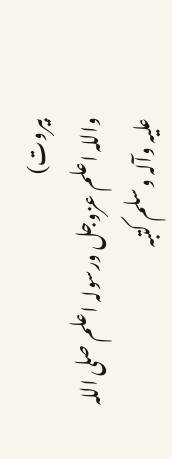بیروت)
واللہ اعلم عزوجل ورسولہ اعلم صلی اللہ علیہ وآلہ وسلم کتبہ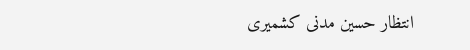انتظار حسین مدنی کشمیری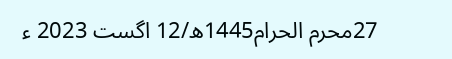27محرم الحرام1445ھ/12 اگست 2023 ء